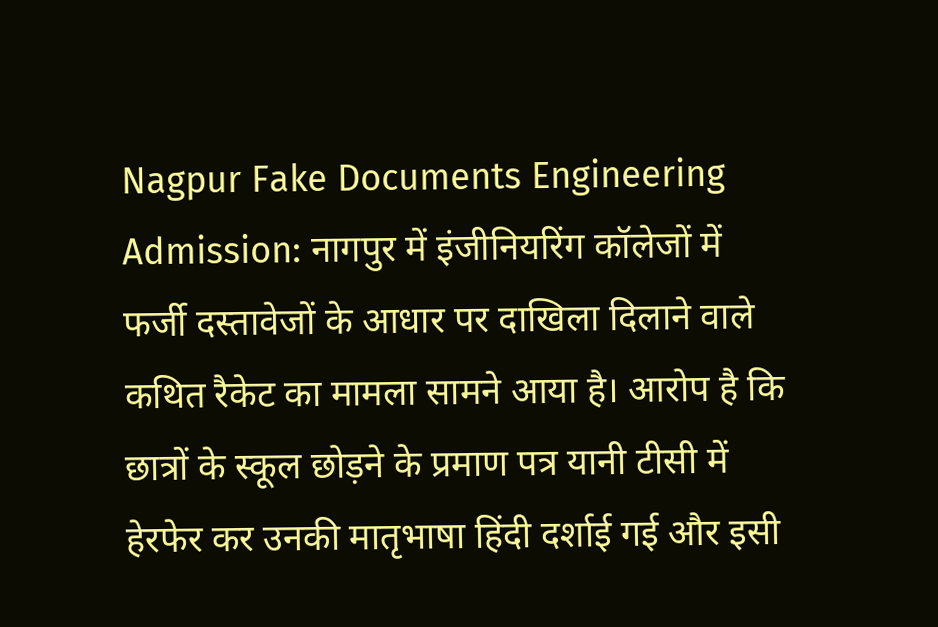Nagpur Fake Documents Engineering Admission: नागपुर में इंजीनियरिंग कॉलेजों में फर्जी दस्तावेजों के आधार पर दाखिला दिलाने वाले कथित रैकेट का मामला सामने आया है। आरोप है कि छात्रों के स्कूल छोड़ने के प्रमाण पत्र यानी टीसी में हेरफेर कर उनकी मातृभाषा हिंदी दर्शाई गई और इसी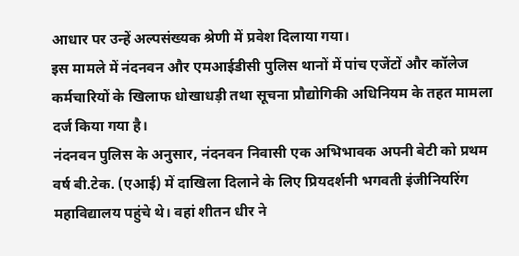आधार पर उन्हें अल्पसंख्यक श्रेणी में प्रवेश दिलाया गया।
इस मामले में नंदनवन और एमआईडीसी पुलिस थानों में पांच एजेंटों और कॉलेज कर्मचारियों के खिलाफ धोखाधड़ी तथा सूचना प्रौद्योगिकी अधिनियम के तहत मामला दर्ज किया गया है।
नंदनवन पुलिस के अनुसार, नंदनवन निवासी एक अभिभावक अपनी बेटी को प्रथम वर्ष बी.टेक. (एआई) में दाखिला दिलाने के लिए प्रियदर्शनी भगवती इंजीनियरिंग महाविद्यालय पहुंचे थे। वहां शीतन धीर ने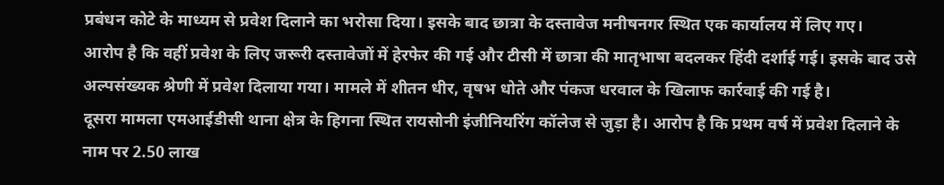प्रबंधन कोटे के माध्यम से प्रवेश दिलाने का भरोसा दिया। इसके बाद छात्रा के दस्तावेज मनीषनगर स्थित एक कार्यालय में लिए गए।
आरोप है कि वहीं प्रवेश के लिए जरूरी दस्तावेजों में हेरफेर की गई और टीसी में छात्रा की मातृभाषा बदलकर हिंदी दर्शाई गई। इसके बाद उसे अल्पसंख्यक श्रेणी में प्रवेश दिलाया गया। मामले में शीतन धीर, वृषभ धोते और पंकज धरवाल के खिलाफ कार्रवाई की गई है।
दूसरा मामला एमआईडीसी थाना क्षेत्र के हिगना स्थित रायसोनी इंजीनियरिंग कॉलेज से जुड़ा है। आरोप है कि प्रथम वर्ष में प्रवेश दिलाने के नाम पर 2.50 लाख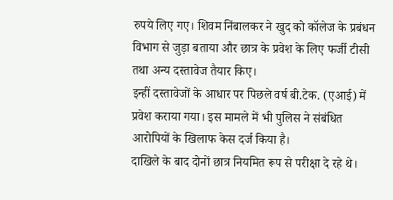रुपये लिए गए। शिवम निंबालकर ने खुद को कॉलेज के प्रबंधन विभाग से जुड़ा बताया और छात्र के प्रवेश के लिए फर्जी टीसी तथा अन्य दस्तावेज तैयार किए।
इन्हीं दस्तावेजों के आधार पर पिछले वर्ष बी.टेक. (एआई) में प्रवेश कराया गया। इस मामले में भी पुलिस ने संबंधित आरोपियों के खिलाफ केस दर्ज किया है।
दाखिले के बाद दोनों छात्र नियमित रूप से परीक्षा दे रहे थे।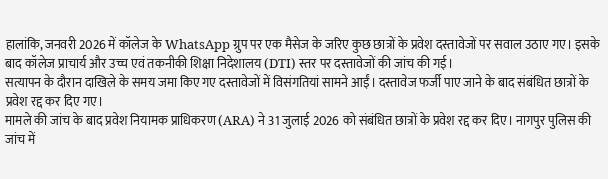हालांकि, जनवरी 2026 में कॉलेज के WhatsApp ग्रुप पर एक मैसेज के जरिए कुछ छात्रों के प्रवेश दस्तावेजों पर सवाल उठाए गए। इसके बाद कॉलेज प्राचार्य और उच्च एवं तकनीकी शिक्षा निदेशालय (DTI) स्तर पर दस्तावेजों की जांच की गई।
सत्यापन के दौरान दाखिले के समय जमा किए गए दस्तावेजों में विसंगतियां सामने आईं। दस्तावेज फर्जी पाए जाने के बाद संबंधित छात्रों के प्रवेश रद्द कर दिए गए।
मामले की जांच के बाद प्रवेश नियामक प्राधिकरण (ARA) ने 31 जुलाई 2026 को संबंधित छात्रों के प्रवेश रद्द कर दिए। नागपुर पुलिस की जांच में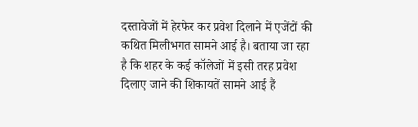दस्तावेजों में हेरफेर कर प्रवेश दिलाने में एजेंटों की कथित मिलीभगत सामने आई है। बताया जा रहा है कि शहर के कई कॉलेजों में इसी तरह प्रवेश दिलाए जाने की शिकायतें सामने आई हैं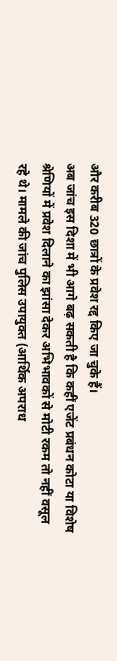और करीब 320 छात्रों के प्रवेश रद्द किए जा चुके हैं।
अब जांच इस दिशा में भी आगे बढ़ सकती है कि कहीं एजेंट प्रबंधन कोटा या विशेष श्रेणियों में प्रवेश दिलाने का झांसा देकर अभिभावकों से मोटी रकम तो नहीं वसूल रहे थे। मामले की जांच पुलिस उपायुक्त (आर्थिक अपराध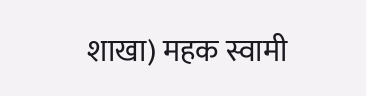शाखा) महक स्वामी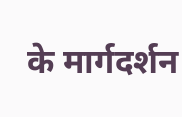के मार्गदर्शन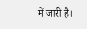में जारी है।